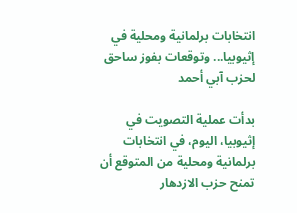انتخابات برلمانية ومحلية في إثيوبيا... وتوقعات بفوز ساحق لحزب آبي أحمد

بدأت عملية التصويت في إثيوبيا، اليوم، في انتخابات برلمانية ومحلية من المتوقع أن تمنح حزب الازدهار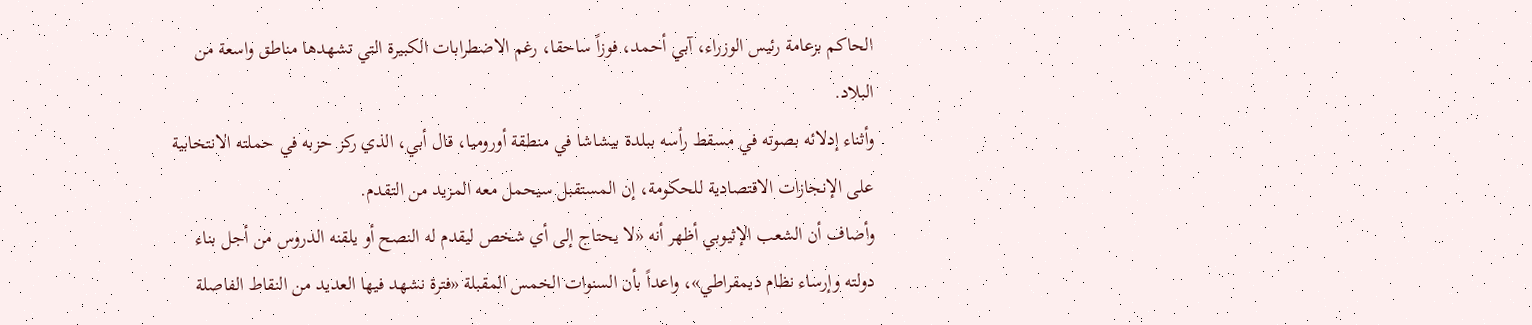الحاكم بزعامة رئيس الوزراء، آبي أحمد، فوزاً ساحقا، رغم الاضطرابات الكبيرة التي تشهدها مناطق واسعة من البلاد.
وأثناء إدلائه بصوته في مسقط رأسه ببلدة بيشاشا في منطقة أوروميا، قال أبي، الذي ركز حزبه في حملته الانتخابية على الإنجازات الاقتصادية للحكومة، إن المستقبل سيحمل معه المزيد من التقدم.
وأضاف أن الشعب الإثيوبي أظهر أنه «لا يحتاج إلى أي شخص ليقدم له النصح أو يلقنه الدروس من أجل بناء دولته وإرساء نظام ديمقراطي»، واعداً بأن السنوات الخمس المقبلة «فترة نشهد فيها العديد من النقاط الفاصلة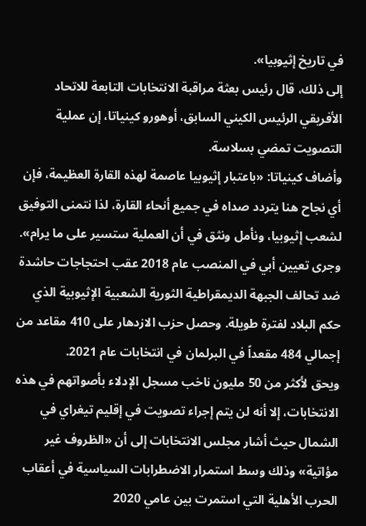في تاريخ إثيوبيا».
إلى ذلك، قال رئيس بعثة مراقبة الانتخابات التابعة للاتحاد الأفريقي الرئيس الكيني السابق، أوهورو كينياتا، إن عملية التصويت تمضي بسلاسة.
وأضاف كينياتا: «باعتبار إثيوبيا عاصمة لهذه القارة العظيمة، فإن أي نجاح هنا يتردد صداه في جميع أنحاء القارة، لذا نتمنى التوفيق لشعب إثيوبيا، ونأمل ونثق في أن العملية ستسير على ما يرام».
وجرى تعيين أبي في المنصب عام 2018 عقب احتجاجات حاشدة ضد تحالف الجبهة الديمقراطية الثورية الشعبية الإثيوبية الذي حكم البلاد لفترة طويلة. وحصل حزب الازدهار على 410 مقاعد من إجمالي 484 مقعداً في البرلمان في انتخابات عام 2021.
ويحق لأكثر من 50 مليون ناخب مسجل الإدلاء بأصواتهم في هذه الانتخابات، إلا أنه لن يتم إجراء تصويت في إقليم تيغراي في الشمال حيث أشار مجلس الانتخابات إلى أن «الظروف غير مؤاتية» وذلك وسط استمرار الاضطرابات السياسية في أعقاب الحرب الأهلية التي استمرت بين عامي 2020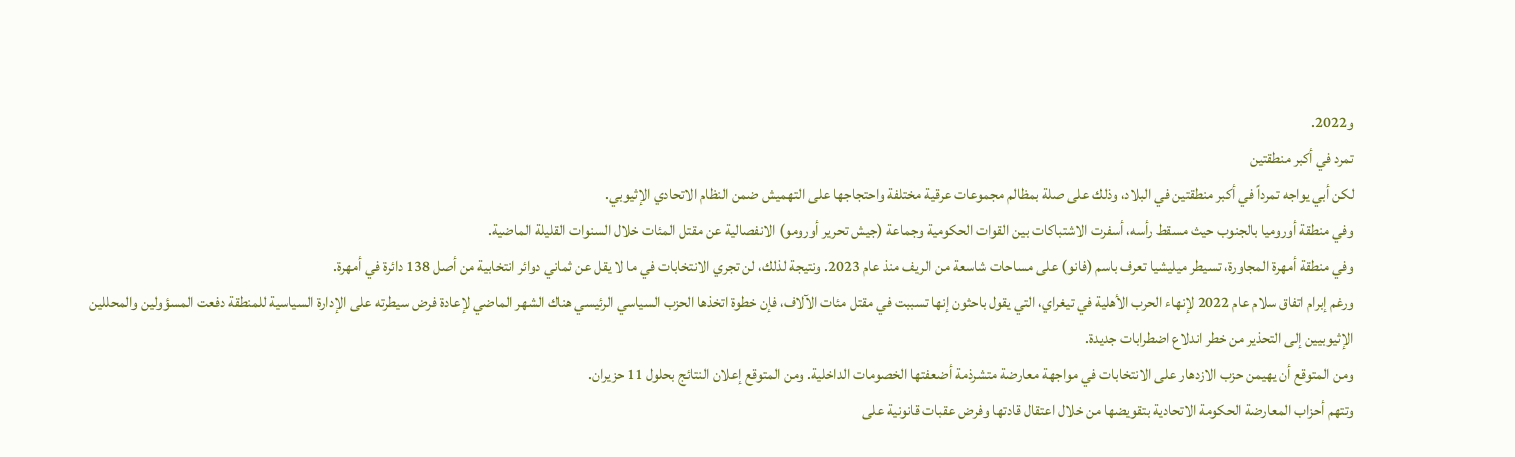و2022.
تمرد في أكبر منطقتين
لكن أبي يواجه تمرداً في أكبر منطقتين في البلاد، وذلك على صلة بمظالم مجموعات عرقية مختلفة واحتجاجها على التهميش ضمن النظام الاتحادي الإثيوبي.
وفي منطقة أوروميا بالجنوب حيث مسقط رأسه، أسفرت الاشتباكات بين القوات الحكومية وجماعة (جيش تحرير أورومو) الانفصالية عن مقتل المئات خلال السنوات القليلة الماضية.
وفي منطقة أمهرة المجاورة، تسيطر ميليشيا تعرف باسم (فانو) على مساحات شاسعة من الريف منذ عام 2023. ونتيجة لذلك، لن تجري الانتخابات في ما لا يقل عن ثماني دوائر انتخابية من أصل 138 دائرة في أمهرة.
ورغم إبرام اتفاق سلام عام 2022 لإنهاء الحرب الأهلية في تيغراي، التي يقول باحثون إنها تسببت في مقتل مئات الآلاف، فإن خطوة اتخذها الحزب السياسي الرئيسي هناك الشهر الماضي لإعادة فرض سيطرته على الإدارة السياسية للمنطقة دفعت المسؤولين والمحللين الإثيوبيين إلى التحذير من خطر اندلاع اضطرابات جديدة.
ومن المتوقع أن يهيمن حزب الازدهار على الانتخابات في مواجهة معارضة متشرذمة أضعفتها الخصومات الداخلية. ومن المتوقع إعلان النتائج بحلول 11 حزيران.
وتتهم أحزاب المعارضة الحكومة الاتحادية بتقويضها من خلال اعتقال قادتها وفرض عقبات قانونية على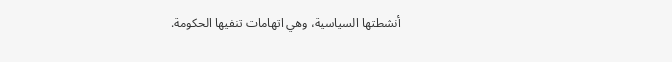أنشطتها السياسية، وهي اتهامات تنفيها الحكومة.